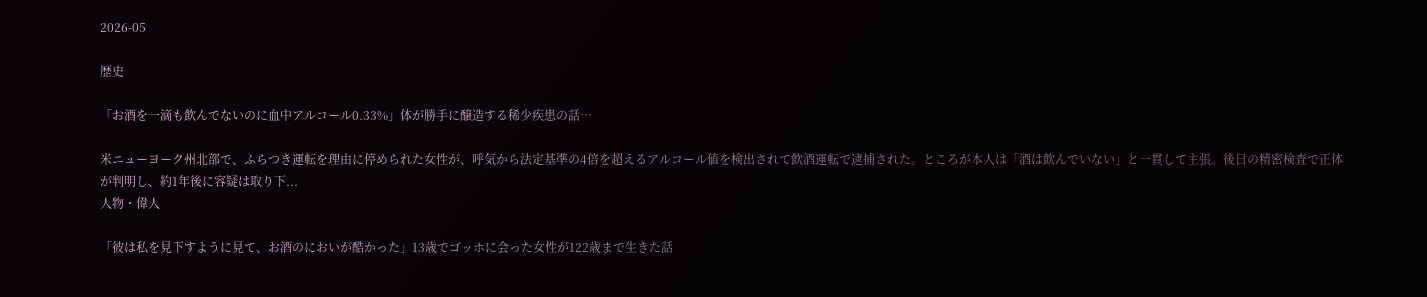2026-05

歴史

「お酒を一滴も飲んでないのに血中アルコール0.33%」体が勝手に醸造する稀少疾患の話…

米ニューヨーク州北部で、ふらつき運転を理由に停められた女性が、呼気から法定基準の4倍を超えるアルコール値を検出されて飲酒運転で逮捕された。ところが本人は「酒は飲んでいない」と一貫して主張。後日の精密検査で正体が判明し、約1年後に容疑は取り下...
人物・偉人

「彼は私を見下すように見て、お酒のにおいが酷かった」13歳でゴッホに会った女性が122歳まで生きた話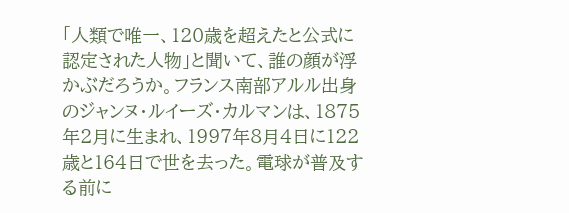「人類で唯一、120歳を超えたと公式に認定された人物」と聞いて、誰の顔が浮かぶだろうか。フランス南部アルル出身のジャンヌ・ルイーズ・カルマンは、1875年2月に生まれ、1997年8月4日に122歳と164日で世を去った。電球が普及する前に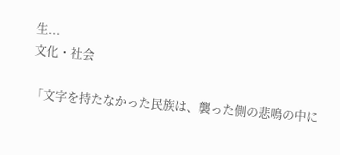生...
文化・社会

「文字を持たなかった民族は、襲った側の悲鳴の中に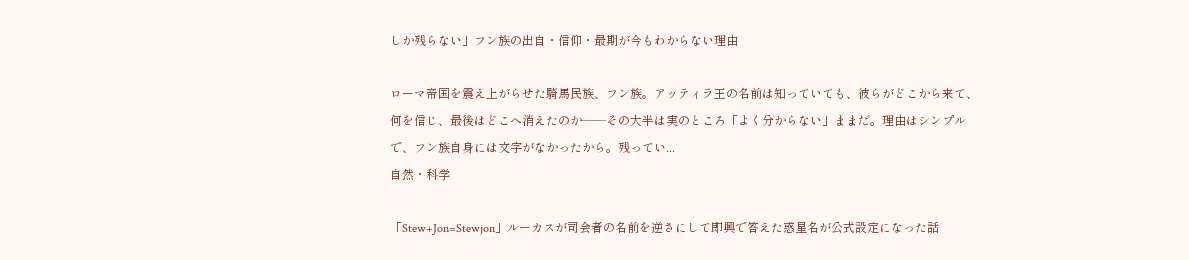しか残らない」フン族の出自・信仰・最期が今もわからない理由

ローマ帝国を震え上がらせた騎馬民族、フン族。アッティラ王の名前は知っていても、彼らがどこから来て、何を信じ、最後はどこへ消えたのか――その大半は実のところ「よく分からない」ままだ。理由はシンプルで、フン族自身には文字がなかったから。残ってい...
自然・科学

「Stew+Jon=Stewjon」ルーカスが司会者の名前を逆さにして即興で答えた惑星名が公式設定になった話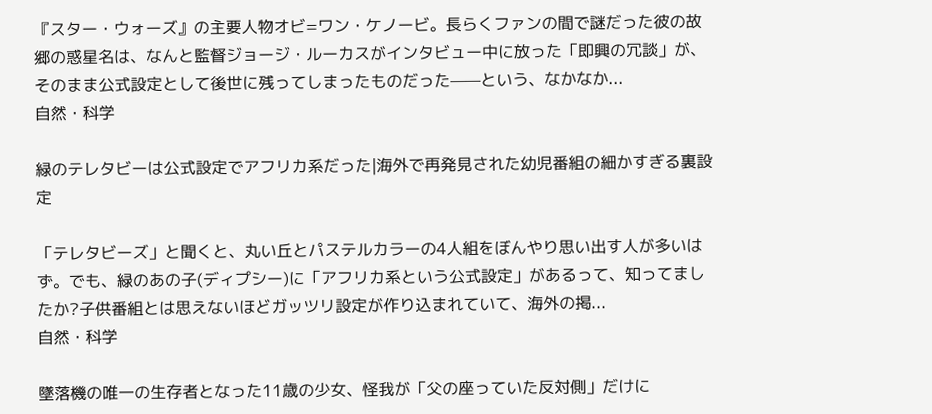『スター・ウォーズ』の主要人物オビ=ワン・ケノービ。長らくファンの間で謎だった彼の故郷の惑星名は、なんと監督ジョージ・ルーカスがインタビュー中に放った「即興の冗談」が、そのまま公式設定として後世に残ってしまったものだった——という、なかなか...
自然・科学

緑のテレタビーは公式設定でアフリカ系だった|海外で再発見された幼児番組の細かすぎる裏設定

「テレタビーズ」と聞くと、丸い丘とパステルカラーの4人組をぼんやり思い出す人が多いはず。でも、緑のあの子(ディプシー)に「アフリカ系という公式設定」があるって、知ってましたか?子供番組とは思えないほどガッツリ設定が作り込まれていて、海外の掲...
自然・科学

墜落機の唯一の生存者となった11歳の少女、怪我が「父の座っていた反対側」だけに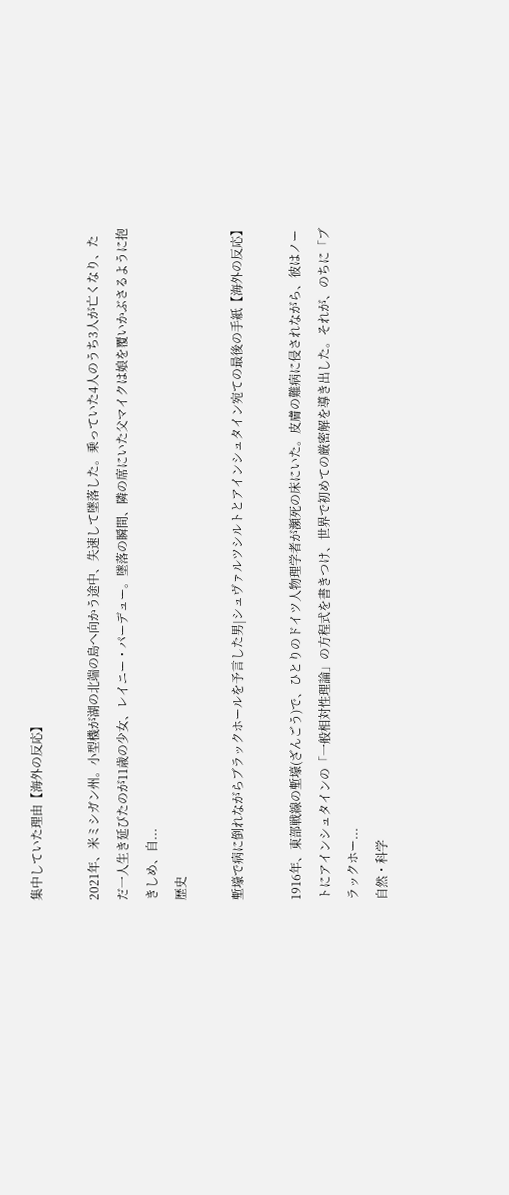集中していた理由【海外の反応】

2021年、米ミシガン州。小型機が湖の北端の島へ向かう途中、失速して墜落した。乗っていた4人のうち3人が亡くなり、ただ一人生き延びたのが11歳の少女、レイニー・パーデュー。墜落の瞬間、隣の席にいた父マイクは娘を覆いかぶさるように抱きしめ、自...
歴史

塹壕で病に倒れながらブラックホールを予言した男|シュヴァルツシルトとアインシュタイン宛ての最後の手紙【海外の反応】

1916年、東部戦線の塹壕(ざんごう)で、ひとりのドイツ人物理学者が瀕死の床にいた。皮膚の難病に侵されながら、彼はノートにアインシュタインの「一般相対性理論」の方程式を書きつけ、世界で初めての厳密解を導き出した。それが、のちに「ブラックホー...
自然・科学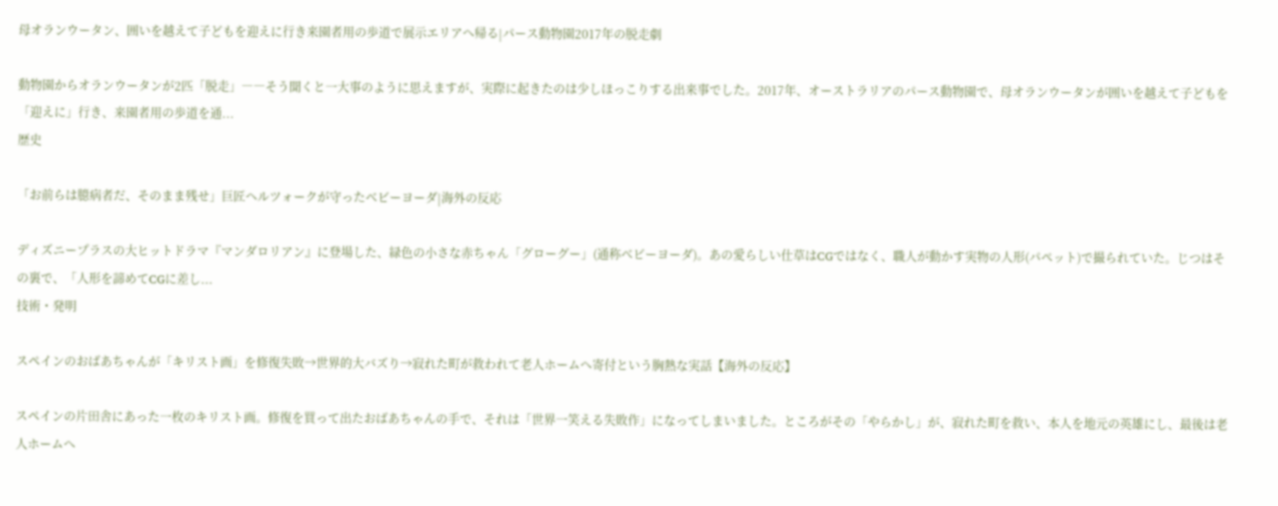母オランウータン、囲いを越えて子どもを迎えに行き来園者用の歩道で展示エリアへ帰る|パース動物園2017年の脱走劇

動物園からオランウータンが2匹「脱走」――そう聞くと一大事のように思えますが、実際に起きたのは少しほっこりする出来事でした。2017年、オーストラリアのパース動物園で、母オランウータンが囲いを越えて子どもを「迎えに」行き、来園者用の歩道を通...
歴史

「お前らは臆病者だ、そのまま残せ」巨匠ヘルツォークが守ったベビーヨーダ|海外の反応

ディズニープラスの大ヒットドラマ『マンダロリアン』に登場した、緑色の小さな赤ちゃん「グローグー」(通称ベビーヨーダ)。あの愛らしい仕草はCGではなく、職人が動かす実物の人形(パペット)で撮られていた。じつはその裏で、「人形を諦めてCGに差し...
技術・発明

スペインのおばあちゃんが「キリスト画」を修復失敗→世界的大バズり→寂れた町が救われて老人ホームへ寄付という胸熱な実話【海外の反応】

スペインの片田舎にあった一枚のキリスト画。修復を買って出たおばあちゃんの手で、それは「世界一笑える失敗作」になってしまいました。ところがその「やらかし」が、寂れた町を救い、本人を地元の英雄にし、最後は老人ホームへ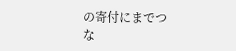の寄付にまでつな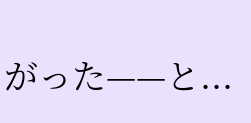がった——と...